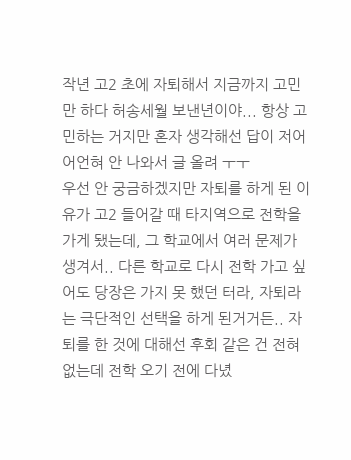작년 고2 초에 자퇴해서 지금까지 고민만 하다 허송세월 보낸년이야... 항상 고민하는 거지만 혼자 생각해선 답이 저어어언혀 안 나와서 글 올려 ㅜㅜ
우선 안 궁금하겠지만 자퇴를 하게 된 이유가 고2 들어갈 때 타지역으로 전학을 가게 됐는데, 그 학교에서 여러 문제가 생겨서.. 다른 학교로 다시 전학 가고 싶어도 당장은 가지 못 했던 터라, 자퇴라는 극단적인 선택을 하게 된거거든.. 자퇴를 한 것에 대해선 후회 같은 건 전혀 없는데 전학 오기 전에 다녔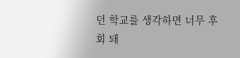던 학교를 생각하면 너무 후회 돼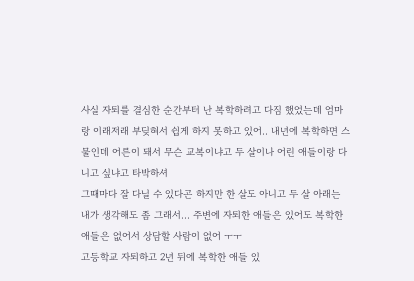사실 자퇴를 결심한 순간부터 난 복학하려고 다짐 했었는데 엄마랑 이래저래 부딪혀서 쉽게 하지 못하고 있어.. 내년에 복학하면 스물인데 어른이 돼서 무슨 교복이냐고 두 살이나 어린 애들이랑 다니고 싶냐고 타박하셔
그때마다 잘 다닐 수 있다곤 하지만 한 살도 아니고 두 살 아래는 내가 생각해도 좀 그래서... 주변에 자퇴한 애들은 있어도 복학한 애들은 없어서 상담할 사람이 없어 ㅜㅜ
고등학교 자퇴하고 2년 뒤에 복학한 애들 있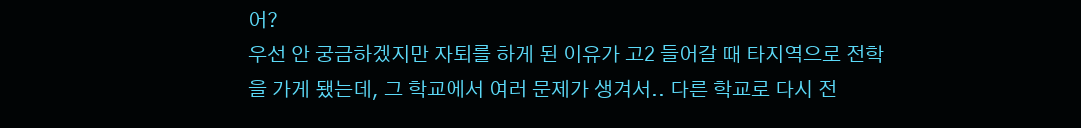어?
우선 안 궁금하겠지만 자퇴를 하게 된 이유가 고2 들어갈 때 타지역으로 전학을 가게 됐는데, 그 학교에서 여러 문제가 생겨서.. 다른 학교로 다시 전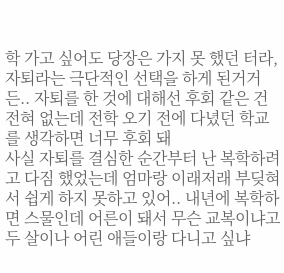학 가고 싶어도 당장은 가지 못 했던 터라, 자퇴라는 극단적인 선택을 하게 된거거든.. 자퇴를 한 것에 대해선 후회 같은 건 전혀 없는데 전학 오기 전에 다녔던 학교를 생각하면 너무 후회 돼
사실 자퇴를 결심한 순간부터 난 복학하려고 다짐 했었는데 엄마랑 이래저래 부딪혀서 쉽게 하지 못하고 있어.. 내년에 복학하면 스물인데 어른이 돼서 무슨 교복이냐고 두 살이나 어린 애들이랑 다니고 싶냐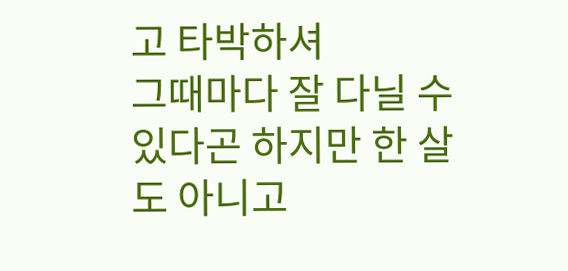고 타박하셔
그때마다 잘 다닐 수 있다곤 하지만 한 살도 아니고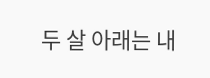두 살 아래는 내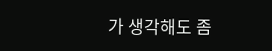가 생각해도 좀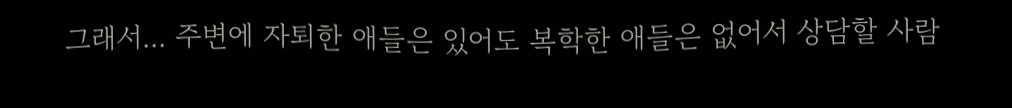그래서... 주변에 자퇴한 애들은 있어도 복학한 애들은 없어서 상담할 사람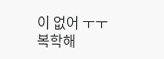이 없어 ㅜㅜ
복학해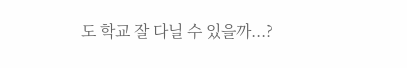도 학교 잘 다닐 수 있을까...?